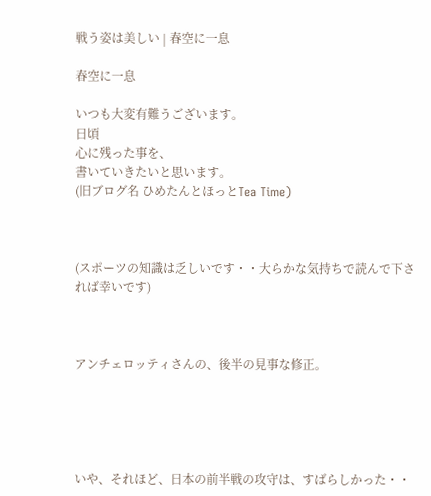戦う姿は美しい | 春空に一息

春空に一息

いつも大変有難うございます。
日頃
心に残った事を、
書いていきたいと思います。
(旧ブログ名 ひめたんとほっとTea Time)



(スポーツの知識は乏しいです・・大らかな気持ちで読んで下されば幸いです)



アンチェロッティさんの、後半の見事な修正。





いや、それほど、日本の前半戦の攻守は、すばらしかった・・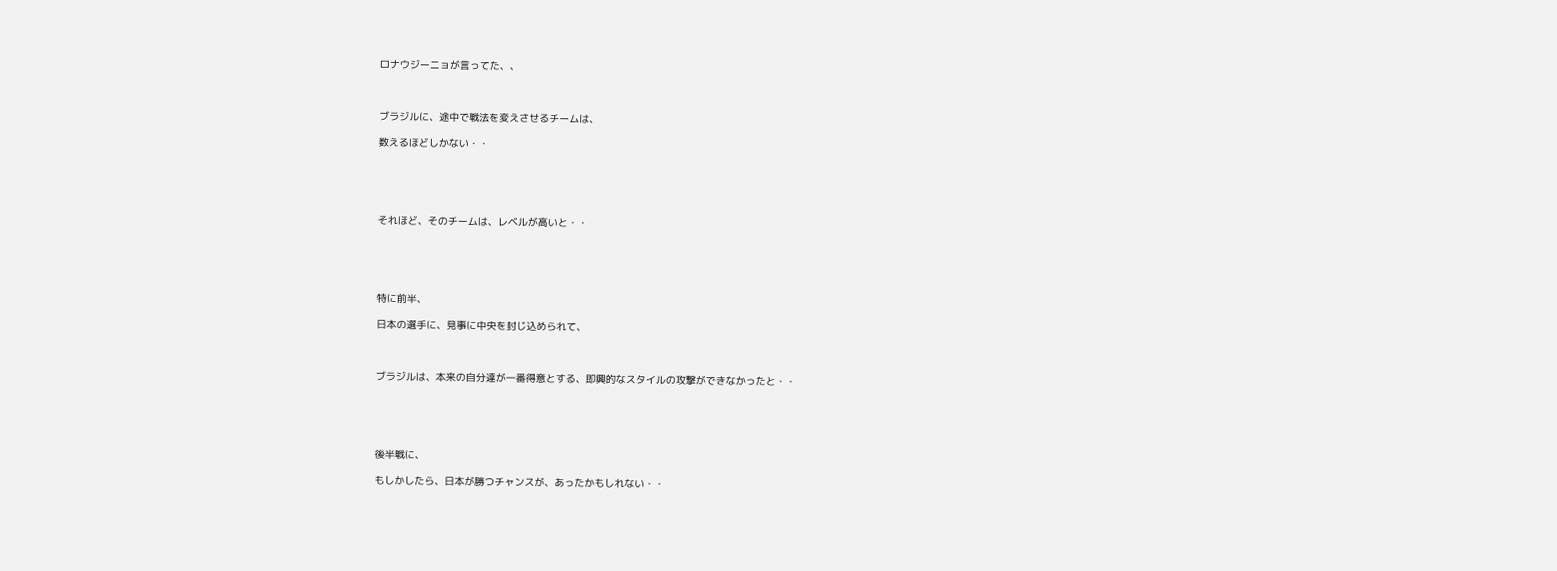ロナウジーニョが言ってた、、



ブラジルに、途中で戦法を変えさせるチームは、

数えるほどしかない・・





それほど、そのチームは、レベルが高いと・・





特に前半、

日本の選手に、見事に中央を封じ込められて、



ブラジルは、本来の自分達が一番得意とする、即興的なスタイルの攻撃ができなかったと・・





後半戦に、

もしかしたら、日本が勝つチャンスが、あったかもしれない・・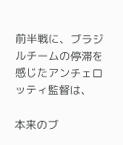前半戦に、ブラジルチームの停滞を感じたアンチェロッティ監督は、

本来のブ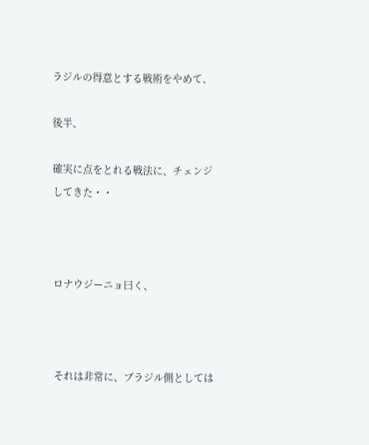ラジルの得意とする戦術をやめて、

後半、

確実に点をとれる戦法に、チェンジしてきた・・



ロナウジーニョ曰く、



それは非常に、ブラジル側としては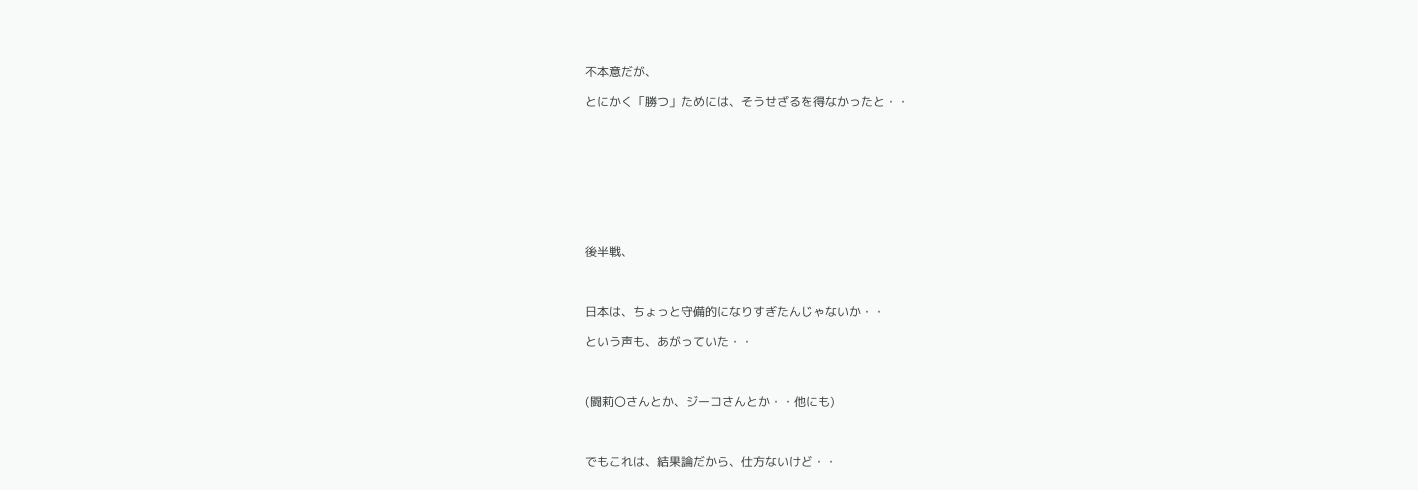不本意だが、

とにかく「勝つ」ためには、そうせざるを得なかったと・・









後半戦、



日本は、ちょっと守備的になりすぎたんじゃないか・・

という声も、あがっていた・・



(闘莉〇さんとか、ジーコさんとか・・他にも)



でもこれは、結果論だから、仕方ないけど・・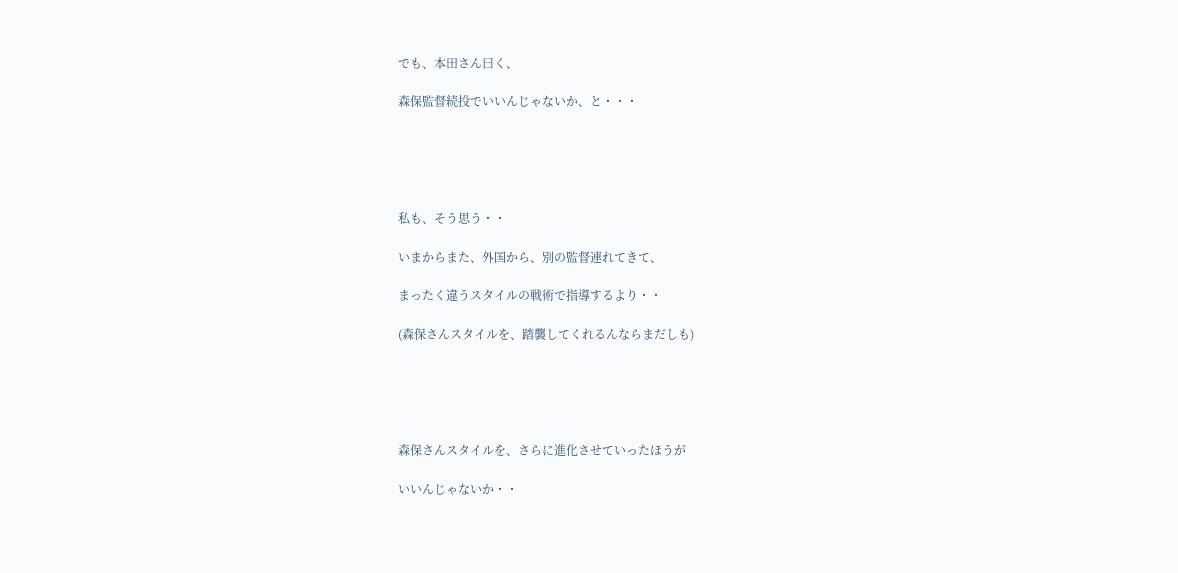でも、本田さん曰く、

森保監督続投でいいんじゃないか、と・・・





私も、そう思う・・

いまからまた、外国から、別の監督連れてきて、

まったく違うスタイルの戦術で指導するより・・

(森保さんスタイルを、踏襲してくれるんならまだしも)





森保さんスタイルを、さらに進化させていったほうが

いいんじゃないか・・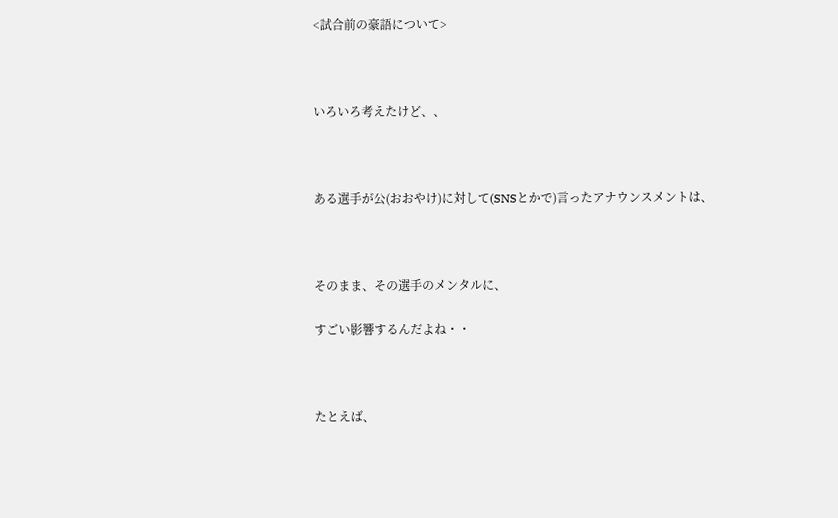<試合前の豪語について>



いろいろ考えたけど、、



ある選手が公(おおやけ)に対して(SNSとかで)言ったアナウンスメントは、



そのまま、その選手のメンタルに、

すごい影響するんだよね・・



たとえば、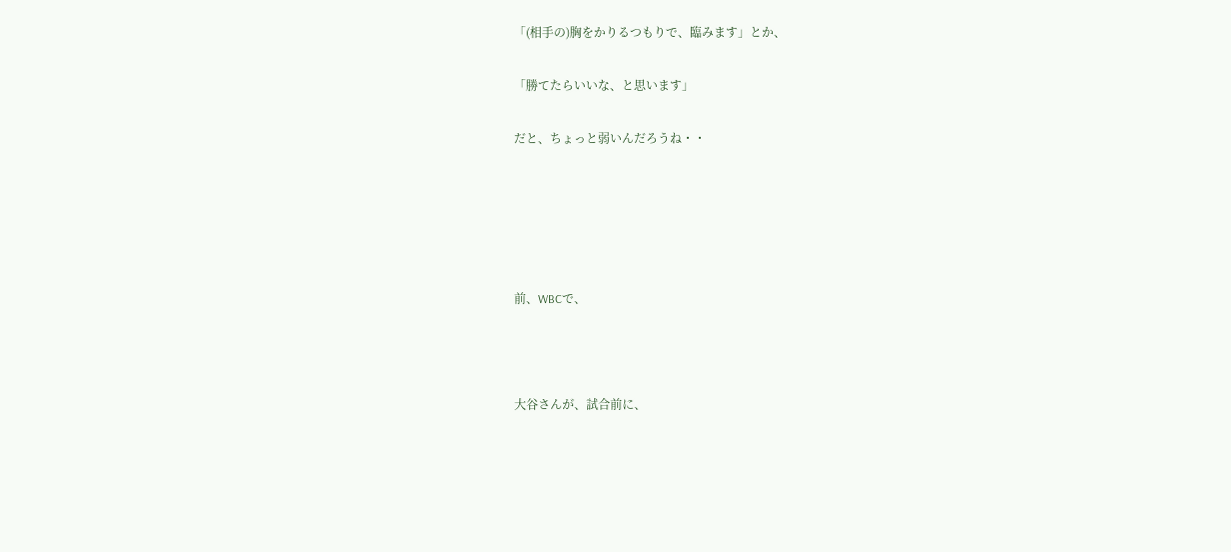「(相手の)胸をかりるつもりで、臨みます」とか、

「勝てたらいいな、と思います」

だと、ちょっと弱いんだろうね・・





前、WBCで、



大谷さんが、試合前に、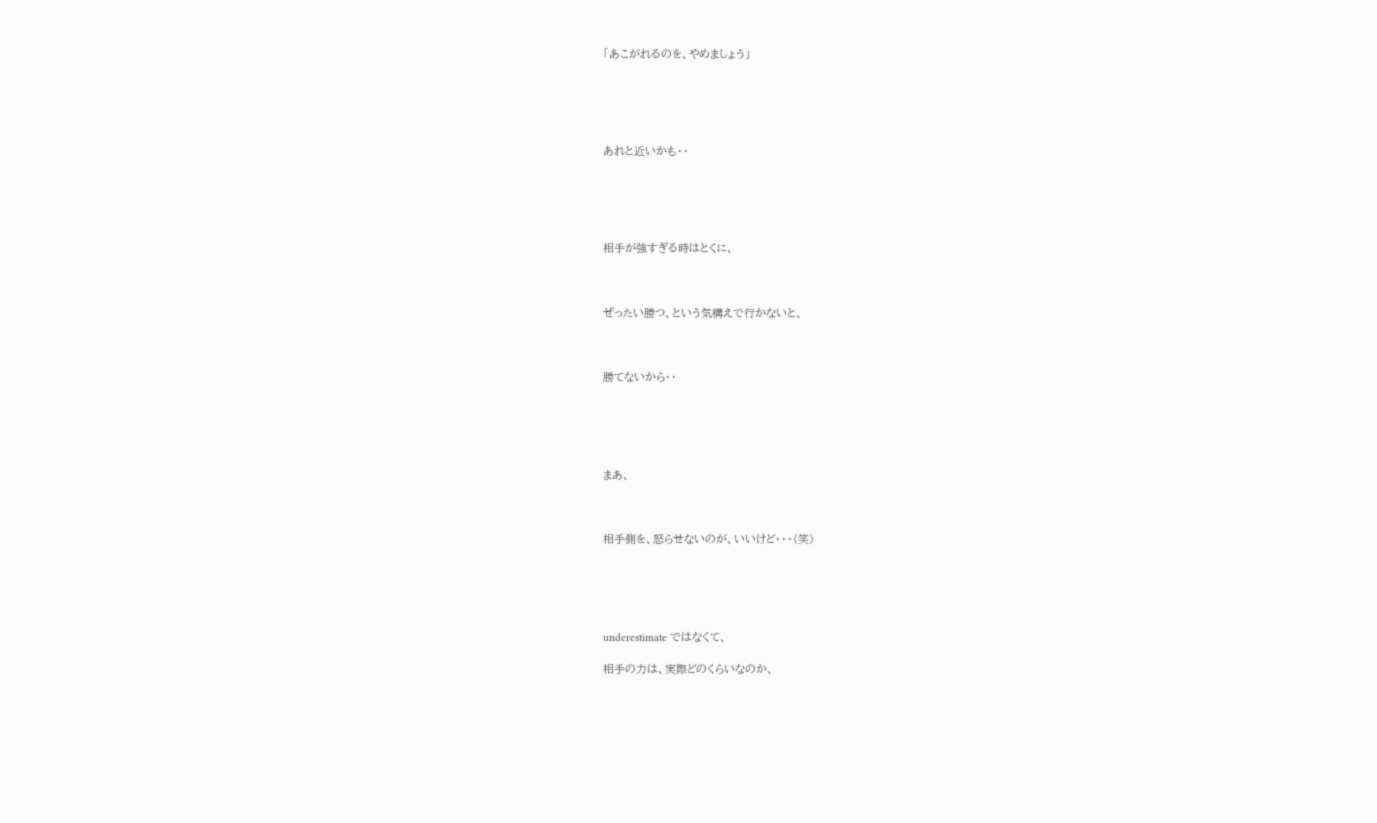「あこがれるのを、やめましょう」





あれと近いかも・・





相手が強すぎる時はとくに、



ぜったい勝つ、という気構えで行かないと、



勝てないから・・





まあ、



相手側を、怒らせないのが、いいけど・・・(笑)





underestimate ではなくて、

相手の力は、実際どのくらいなのか、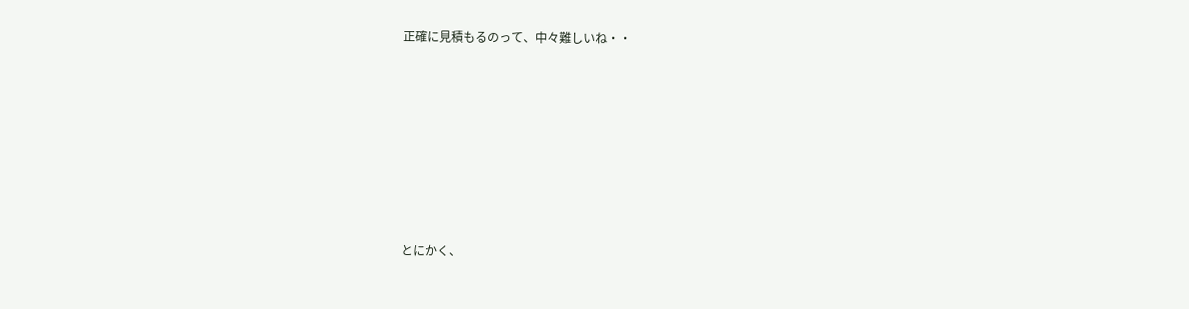正確に見積もるのって、中々難しいね・・







とにかく、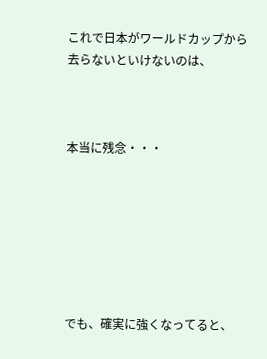これで日本がワールドカップから去らないといけないのは、



本当に残念・・・







でも、確実に強くなってると、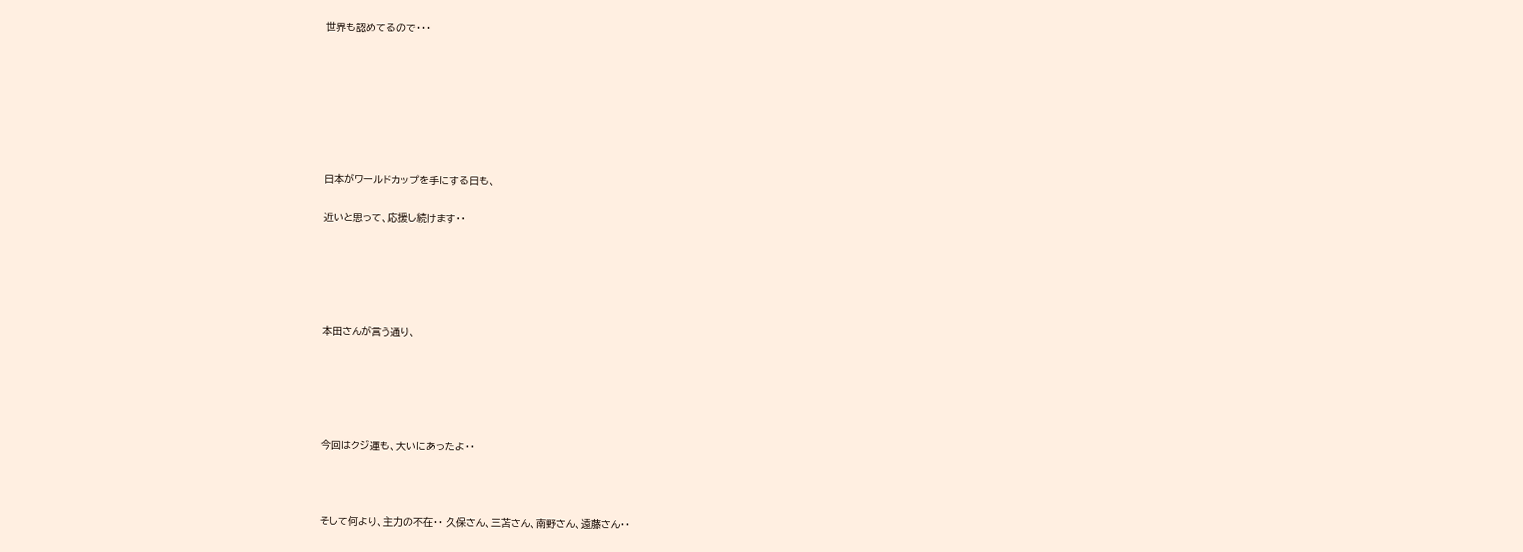世界も認めてるので・・・







日本がワールドカップを手にする日も、

近いと思って、応援し続けます・・





本田さんが言う通り、





今回はクジ運も、大いにあったよ・・



そして何より、主力の不在・・ 久保さん、三苫さん、南野さん、遠藤さん・・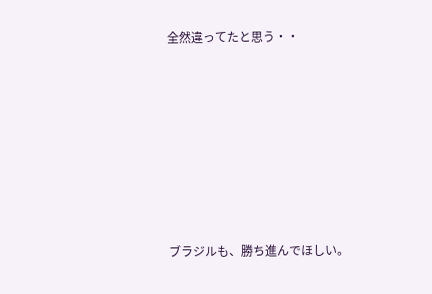全然違ってたと思う・・







ブラジルも、勝ち進んでほしい。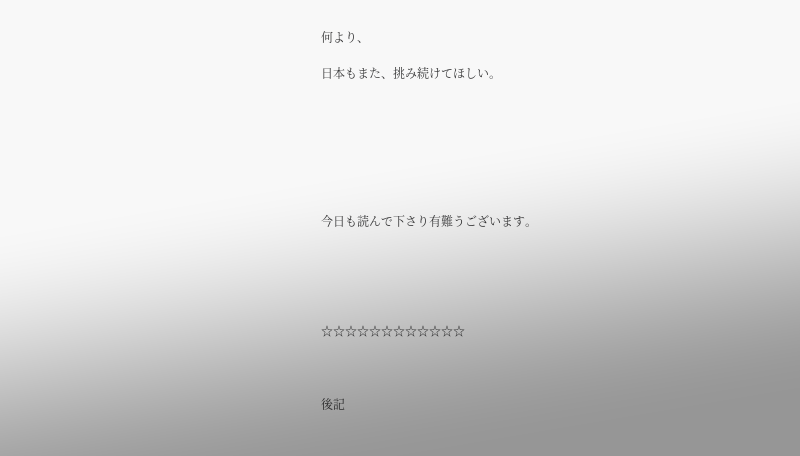何より、

日本もまた、挑み続けてほしい。







今日も読んで下さり有難うございます。





☆☆☆☆☆☆☆☆☆☆☆☆



後記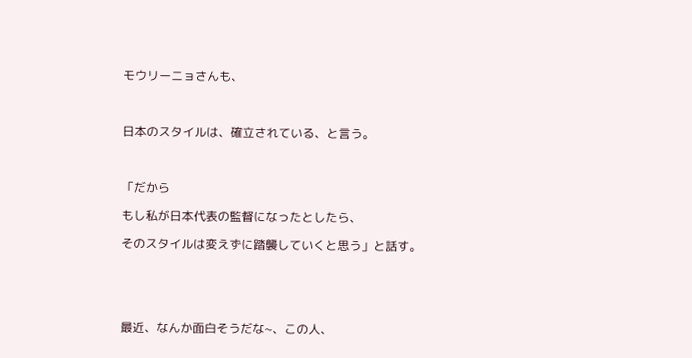モウリーニョさんも、



日本のスタイルは、確立されている、と言う。



「だから

もし私が日本代表の監督になったとしたら、

そのスタイルは変えずに踏襲していくと思う」と話す。





最近、なんか面白そうだな~、この人、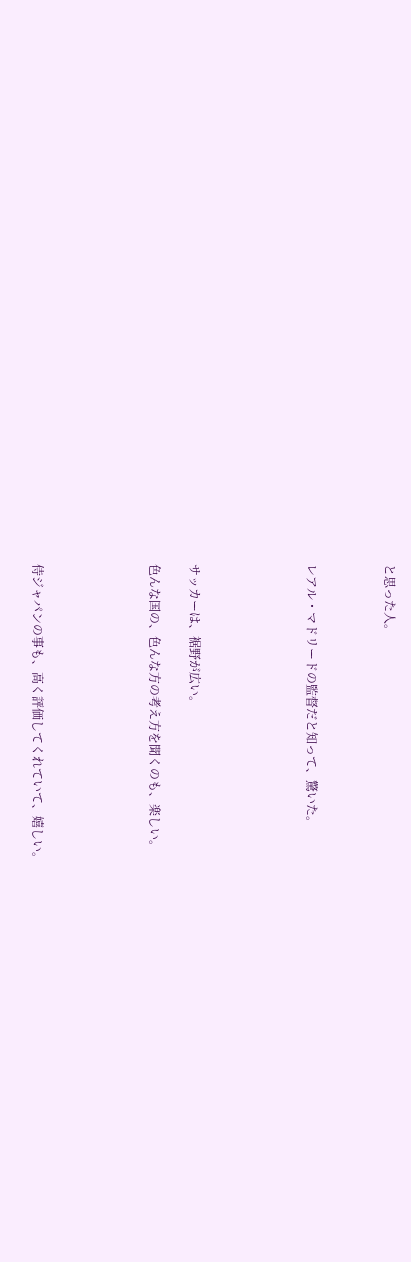と思った人。



レアル・マドリードの監督だと知って、驚いた。





サッカーは、裾野が広い。

色んな国の、色んな方の考え方を聞くのも、楽しい。





侍ジャパンの事も、高く評価してくれていて、嬉しい。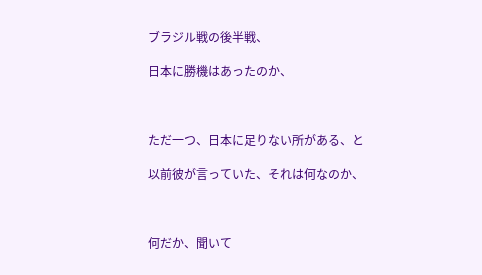ブラジル戦の後半戦、

日本に勝機はあったのか、



ただ一つ、日本に足りない所がある、と

以前彼が言っていた、それは何なのか、



何だか、聞いて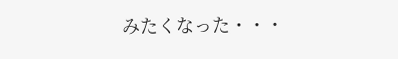みたくなった・・・